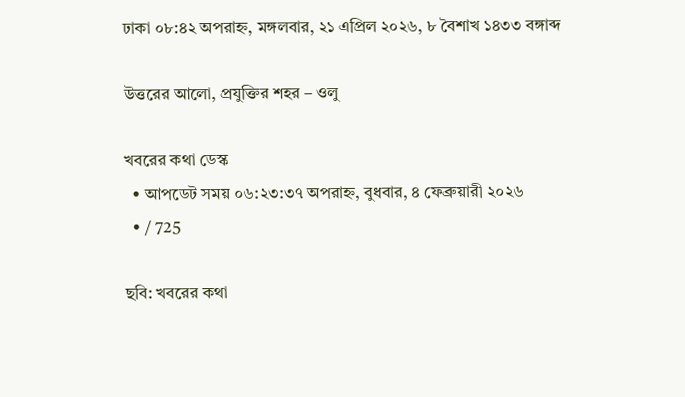ঢাকা ০৮:৪২ অপরাহ্ন, মঙ্গলবার, ২১ এপ্রিল ২০২৬, ৮ বৈশাখ ১৪৩৩ বঙ্গাব্দ

উত্তরের আলো, প্রযুক্তির শহর – ওলু

খবরের কথা ডেস্ক
  • আপডেট সময় ০৬:২৩:৩৭ অপরাহ্ন, বুধবার, ৪ ফেব্রুয়ারী ২০২৬
  • / 725

ছবি: খবরের কথা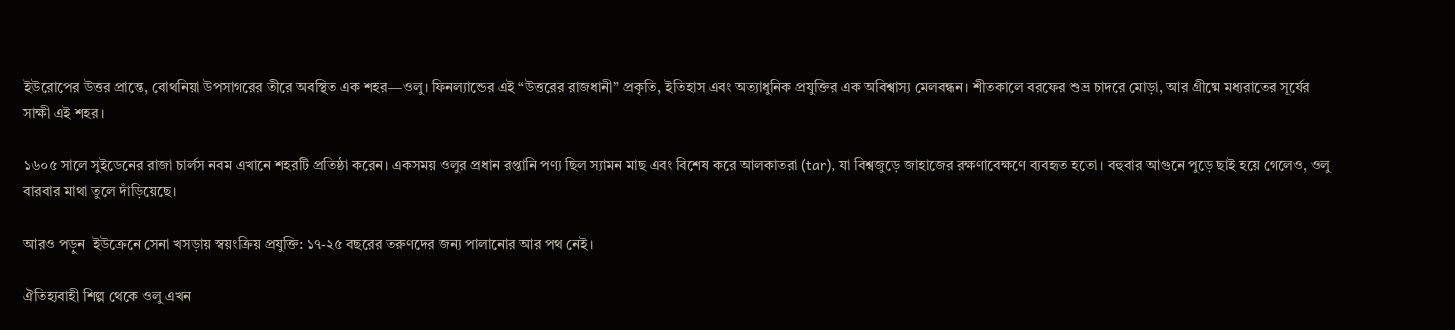ইউরোপের উত্তর প্রান্তে, বোথনিয়া উপসাগরের তীরে অবস্থিত এক শহর—ওলু। ফিনল্যান্ডের এই “উত্তরের রাজধানী” প্রকৃতি, ইতিহাস এবং অত্যাধুনিক প্রযুক্তির এক অবিশ্বাস্য মেলবন্ধন। শীতকালে বরফের শুভ্র চাদরে মোড়া, আর গ্রীষ্মে মধ্যরাতের সূর্যের সাক্ষী এই শহর।

১৬০৫ সালে সুইডেনের রাজা চার্লস নবম এখানে শহরটি প্রতিষ্ঠা করেন। একসময় ওলুর প্রধান রপ্তানি পণ্য ছিল স্যামন মাছ এবং বিশেষ করে আলকাতরা (tar), যা বিশ্বজুড়ে জাহাজের রক্ষণাবেক্ষণে ব্যবহৃত হতো। বহুবার আগুনে পুড়ে ছাই হয়ে গেলেও, ওলু বারবার মাথা তুলে দাঁড়িয়েছে।

আরও পড়ুন  ইউক্রেনে সেনা খসড়ায় স্বয়ংক্রিয় প্রযুক্তি: ১৭-২৫ বছরের তরুণদের জন্য পালানোর আর পথ নেই।

ঐতিহ্যবাহী শিল্প থেকে ওলু এখন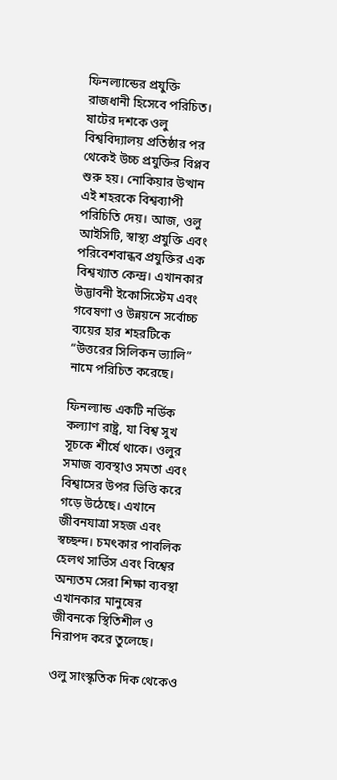ফিনল্যান্ডের প্রযুক্তি রাজধানী হিসেবে পরিচিত। ষাটের দশকে ওলু বিশ্ববিদ্যালয় প্রতিষ্ঠার পর থেকেই উচ্চ প্রযুক্তির বিপ্লব শুরু হয়। নোকিয়ার উত্থান এই শহরকে বিশ্বব্যাপী পরিচিতি দেয়। আজ, ওলু আইসিটি, স্বাস্থ্য প্রযুক্তি এবং পরিবেশবান্ধব প্রযুক্তির এক বিশ্বখ্যাত কেন্দ্র। এখানকার উদ্ভাবনী ইকোসিস্টেম এবং গবেষণা ও উন্নয়নে সর্বোচ্চ ব্যয়ের হার শহরটিকে “উত্তরের সিলিকন ভ্যালি” নামে পরিচিত করেছে।

ফিনল্যান্ড একটি নর্ডিক কল্যাণ রাষ্ট্র, যা বিশ্ব সুখ সূচকে শীর্ষে থাকে। ওলুর সমাজ ব্যবস্থাও সমতা এবং বিশ্বাসের উপর ভিত্তি করে গড়ে উঠেছে। এখানে জীবনযাত্রা সহজ এবং স্বচ্ছন্দ। চমৎকার পাবলিক হেলথ সার্ভিস এবং বিশ্বের অন্যতম সেরা শিক্ষা ব্যবস্থা এখানকার মানুষের জীবনকে স্থিতিশীল ও নিরাপদ করে তুলেছে।

ওলু সাংস্কৃতিক দিক থেকেও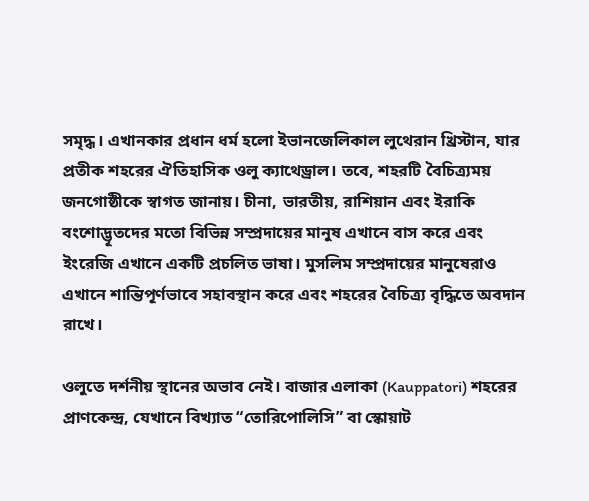সমৃদ্ধ। এখানকার প্রধান ধর্ম হলো ইভানজেলিকাল লুথেরান খ্রিস্টান, যার প্রতীক শহরের ঐতিহাসিক ওলু ক্যাথেড্রাল। তবে, শহরটি বৈচিত্র্যময় জনগোষ্ঠীকে স্বাগত জানায়। চীনা, ভারতীয়, রাশিয়ান এবং ইরাকি বংশোদ্ভূতদের মতো বিভিন্ন সম্প্রদায়ের মানুষ এখানে বাস করে এবং ইংরেজি এখানে একটি প্রচলিত ভাষা। মুসলিম সম্প্রদায়ের মানুষেরাও এখানে শান্তিপূর্ণভাবে সহাবস্থান করে এবং শহরের বৈচিত্র্য বৃদ্ধিতে অবদান রাখে।

ওলুতে দর্শনীয় স্থানের অভাব নেই। বাজার এলাকা (Kauppatori) শহরের প্রাণকেন্দ্র, যেখানে বিখ্যাত “তোরিপোলিসি” বা স্কোয়াট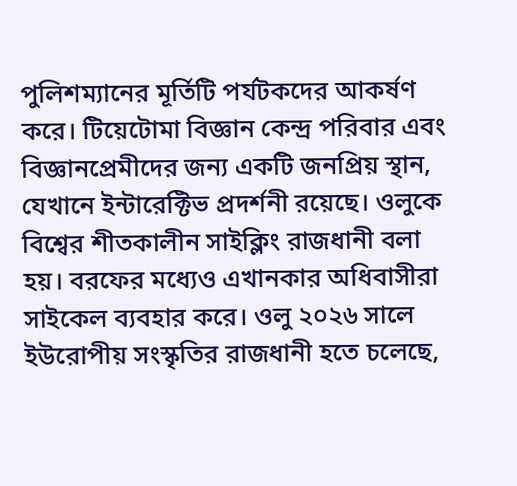পুলিশম্যানের মূর্তিটি পর্যটকদের আকর্ষণ করে। টিয়েটোমা বিজ্ঞান কেন্দ্র পরিবার এবং বিজ্ঞানপ্রেমীদের জন্য একটি জনপ্রিয় স্থান, যেখানে ইন্টারেক্টিভ প্রদর্শনী রয়েছে। ওলুকে বিশ্বের শীতকালীন সাইক্লিং রাজধানী বলা হয়। বরফের মধ্যেও এখানকার অধিবাসীরা সাইকেল ব্যবহার করে। ওলু ২০২৬ সালে ইউরোপীয় সংস্কৃতির রাজধানী হতে চলেছে,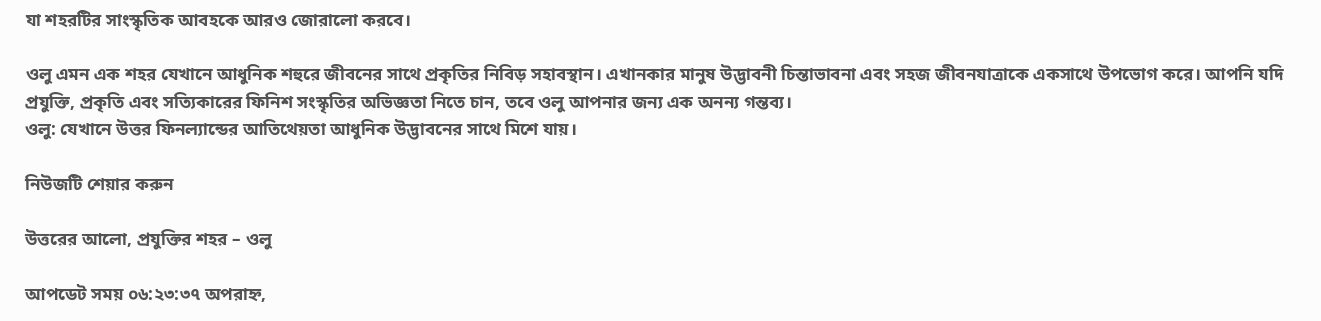যা শহরটির সাংস্কৃতিক আবহকে আরও জোরালো করবে।

ওলু এমন এক শহর যেখানে আধুনিক শহুরে জীবনের সাথে প্রকৃতির নিবিড় সহাবস্থান। এখানকার মানুষ উদ্ভাবনী চিন্তাভাবনা এবং সহজ জীবনযাত্রাকে একসাথে উপভোগ করে। আপনি যদি প্রযুক্তি, প্রকৃতি এবং সত্যিকারের ফিনিশ সংস্কৃতির অভিজ্ঞতা নিতে চান, তবে ওলু আপনার জন্য এক অনন্য গন্তব্য।
ওলু: যেখানে উত্তর ফিনল্যান্ডের আতিথেয়তা আধুনিক উদ্ভাবনের সাথে মিশে যায়।

নিউজটি শেয়ার করুন

উত্তরের আলো, প্রযুক্তির শহর – ওলু

আপডেট সময় ০৬:২৩:৩৭ অপরাহ্ন,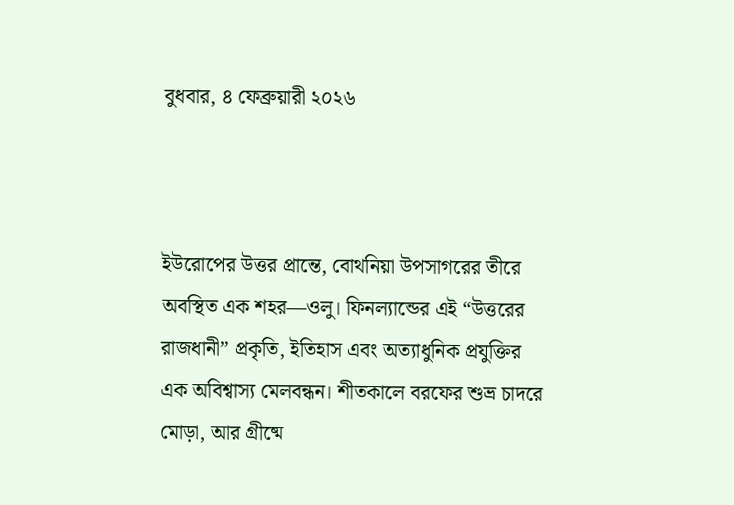বুধবার, ৪ ফেব্রুয়ারী ২০২৬



ইউরোপের উত্তর প্রান্তে, বোথনিয়া উপসাগরের তীরে অবস্থিত এক শহর—ওলু। ফিনল্যান্ডের এই “উত্তরের রাজধানী” প্রকৃতি, ইতিহাস এবং অত্যাধুনিক প্রযুক্তির এক অবিশ্বাস্য মেলবন্ধন। শীতকালে বরফের শুভ্র চাদরে মোড়া, আর গ্রীষ্মে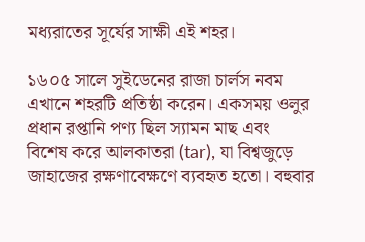মধ্যরাতের সূর্যের সাক্ষী এই শহর।

১৬০৫ সালে সুইডেনের রাজা চার্লস নবম এখানে শহরটি প্রতিষ্ঠা করেন। একসময় ওলুর প্রধান রপ্তানি পণ্য ছিল স্যামন মাছ এবং বিশেষ করে আলকাতরা (tar), যা বিশ্বজুড়ে জাহাজের রক্ষণাবেক্ষণে ব্যবহৃত হতো। বহুবার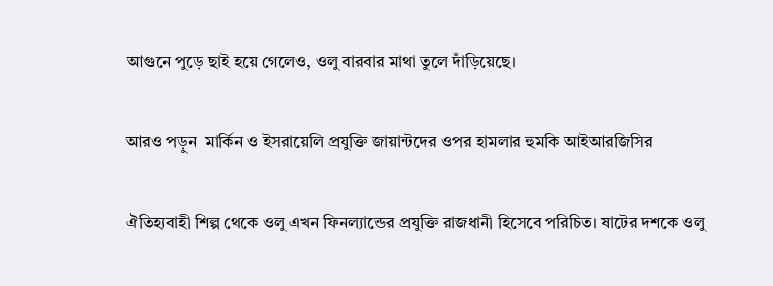আগুনে পুড়ে ছাই হয়ে গেলেও, ওলু বারবার মাথা তুলে দাঁড়িয়েছে।

আরও পড়ুন  মার্কিন ও ইসরায়েলি প্রযুক্তি জায়ান্টদের ওপর হামলার হুমকি আইআরজিসির

ঐতিহ্যবাহী শিল্প থেকে ওলু এখন ফিনল্যান্ডের প্রযুক্তি রাজধানী হিসেবে পরিচিত। ষাটের দশকে ওলু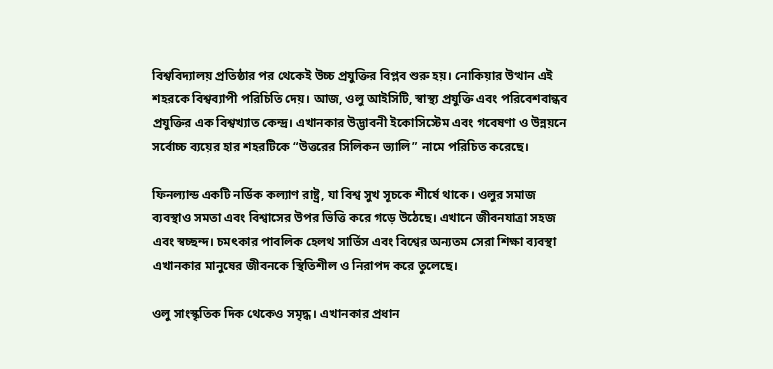বিশ্ববিদ্যালয় প্রতিষ্ঠার পর থেকেই উচ্চ প্রযুক্তির বিপ্লব শুরু হয়। নোকিয়ার উত্থান এই শহরকে বিশ্বব্যাপী পরিচিতি দেয়। আজ, ওলু আইসিটি, স্বাস্থ্য প্রযুক্তি এবং পরিবেশবান্ধব প্রযুক্তির এক বিশ্বখ্যাত কেন্দ্র। এখানকার উদ্ভাবনী ইকোসিস্টেম এবং গবেষণা ও উন্নয়নে সর্বোচ্চ ব্যয়ের হার শহরটিকে “উত্তরের সিলিকন ভ্যালি” নামে পরিচিত করেছে।

ফিনল্যান্ড একটি নর্ডিক কল্যাণ রাষ্ট্র, যা বিশ্ব সুখ সূচকে শীর্ষে থাকে। ওলুর সমাজ ব্যবস্থাও সমতা এবং বিশ্বাসের উপর ভিত্তি করে গড়ে উঠেছে। এখানে জীবনযাত্রা সহজ এবং স্বচ্ছন্দ। চমৎকার পাবলিক হেলথ সার্ভিস এবং বিশ্বের অন্যতম সেরা শিক্ষা ব্যবস্থা এখানকার মানুষের জীবনকে স্থিতিশীল ও নিরাপদ করে তুলেছে।

ওলু সাংস্কৃতিক দিক থেকেও সমৃদ্ধ। এখানকার প্রধান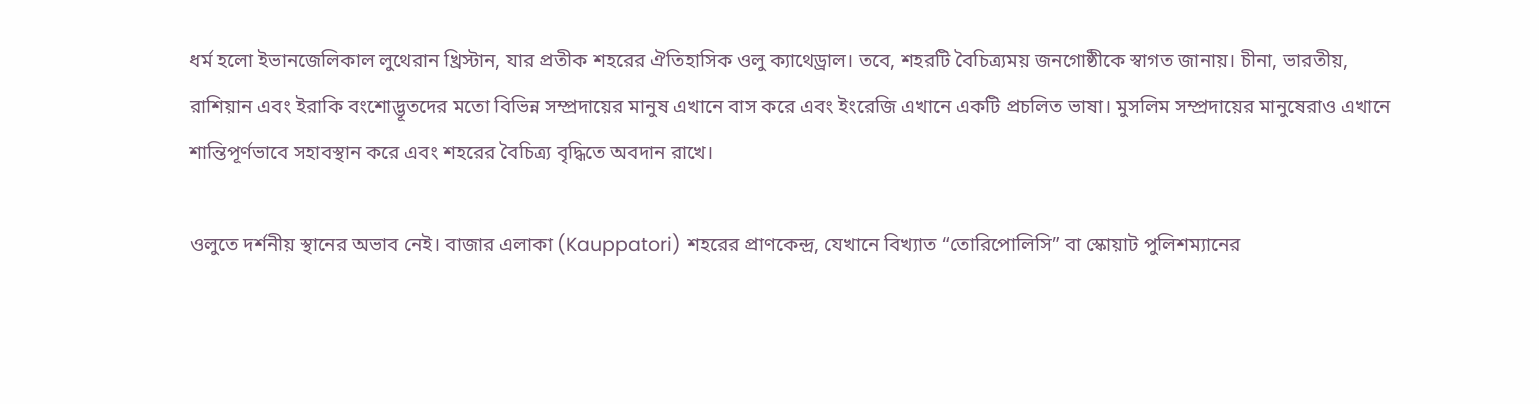ধর্ম হলো ইভানজেলিকাল লুথেরান খ্রিস্টান, যার প্রতীক শহরের ঐতিহাসিক ওলু ক্যাথেড্রাল। তবে, শহরটি বৈচিত্র্যময় জনগোষ্ঠীকে স্বাগত জানায়। চীনা, ভারতীয়, রাশিয়ান এবং ইরাকি বংশোদ্ভূতদের মতো বিভিন্ন সম্প্রদায়ের মানুষ এখানে বাস করে এবং ইংরেজি এখানে একটি প্রচলিত ভাষা। মুসলিম সম্প্রদায়ের মানুষেরাও এখানে শান্তিপূর্ণভাবে সহাবস্থান করে এবং শহরের বৈচিত্র্য বৃদ্ধিতে অবদান রাখে।

ওলুতে দর্শনীয় স্থানের অভাব নেই। বাজার এলাকা (Kauppatori) শহরের প্রাণকেন্দ্র, যেখানে বিখ্যাত “তোরিপোলিসি” বা স্কোয়াট পুলিশম্যানের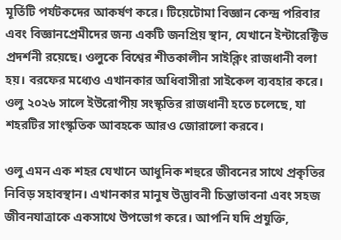মূর্তিটি পর্যটকদের আকর্ষণ করে। টিয়েটোমা বিজ্ঞান কেন্দ্র পরিবার এবং বিজ্ঞানপ্রেমীদের জন্য একটি জনপ্রিয় স্থান, যেখানে ইন্টারেক্টিভ প্রদর্শনী রয়েছে। ওলুকে বিশ্বের শীতকালীন সাইক্লিং রাজধানী বলা হয়। বরফের মধ্যেও এখানকার অধিবাসীরা সাইকেল ব্যবহার করে। ওলু ২০২৬ সালে ইউরোপীয় সংস্কৃতির রাজধানী হতে চলেছে, যা শহরটির সাংস্কৃতিক আবহকে আরও জোরালো করবে।

ওলু এমন এক শহর যেখানে আধুনিক শহুরে জীবনের সাথে প্রকৃতির নিবিড় সহাবস্থান। এখানকার মানুষ উদ্ভাবনী চিন্তাভাবনা এবং সহজ জীবনযাত্রাকে একসাথে উপভোগ করে। আপনি যদি প্রযুক্তি,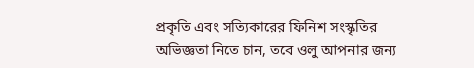প্রকৃতি এবং সত্যিকারের ফিনিশ সংস্কৃতির অভিজ্ঞতা নিতে চান, তবে ওলু আপনার জন্য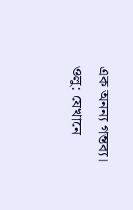এক অনন্য গন্তব্য।
ওলু: যেখানে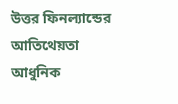উত্তর ফিনল্যান্ডের আতিথেয়তা আধুনিক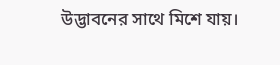উদ্ভাবনের সাথে মিশে যায়।